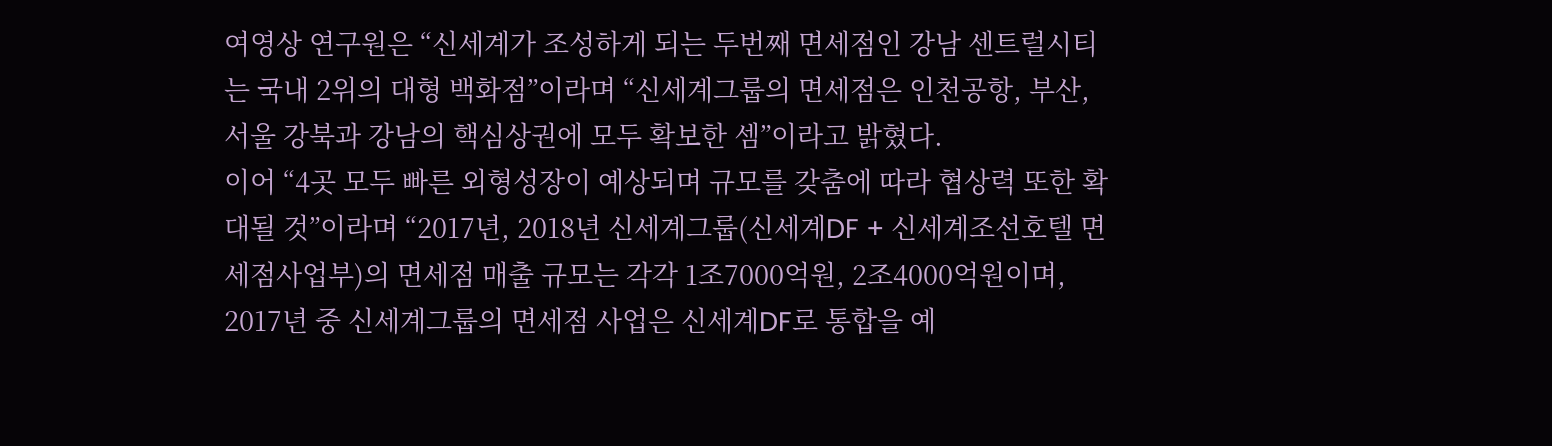여영상 연구원은 “신세계가 조성하게 되는 두번째 면세점인 강남 센트럴시티는 국내 2위의 대형 백화점”이라며 “신세계그룹의 면세점은 인천공항, 부산, 서울 강북과 강남의 핵심상권에 모두 확보한 셈”이라고 밝혔다.
이어 “4곳 모두 빠른 외형성장이 예상되며 규모를 갖춤에 따라 협상력 또한 확대될 것”이라며 “2017년, 2018년 신세계그룹(신세계DF + 신세계조선호텔 면세점사업부)의 면세점 매출 규모는 각각 1조7000억원, 2조4000억원이며, 2017년 중 신세계그룹의 면세점 사업은 신세계DF로 통합을 예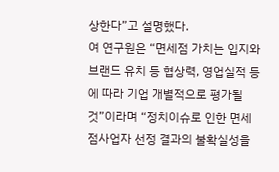상한다”고 설명했다.
여 연구원은 “면세점 가치는 입지와 브랜드 유치 등 협상력, 영업실적 등에 따라 기업 개별적으로 평가될 것”이라며 “정치이슈로 인한 면세점사업자 선정 결과의 불확실성을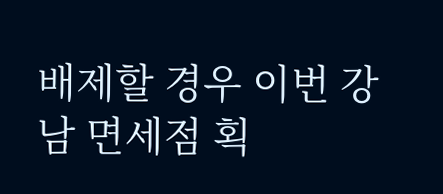배제할 경우 이번 강남 면세점 획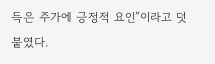득은 주가에 긍정적 요인”이라고 덧붙였다.